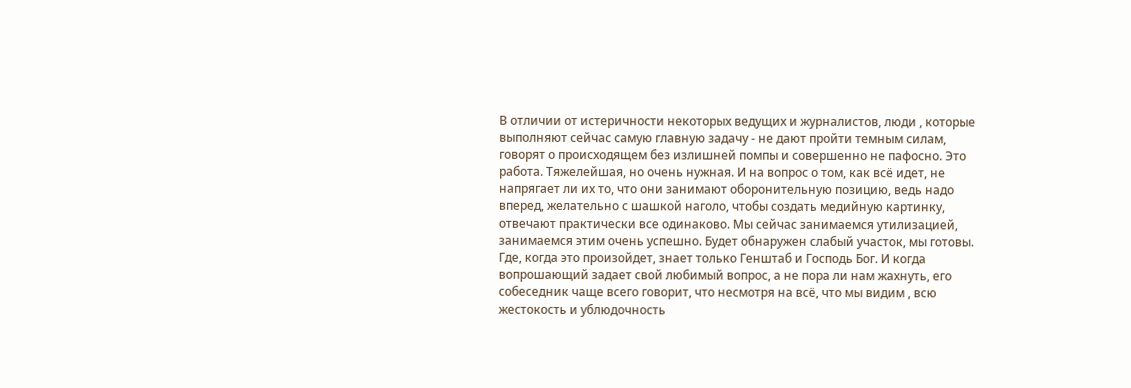В отличии от истеричности некоторых ведущих и журналистов, люди , которые выполняют сейчас самую главную задачу - не дают пройти темным силам, говорят о происходящем без излишней помпы и совершенно не пафосно. Это работа. Тяжелейшая, но очень нужная. И на вопрос о том, как всё идет, не напрягает ли их то, что они занимают оборонительную позицию, ведь надо вперед, желательно с шашкой наголо, чтобы создать медийную картинку, отвечают практически все одинаково. Мы сейчас занимаемся утилизацией, занимаемся этим очень успешно. Будет обнаружен слабый участок, мы готовы. Где, когда это произойдет, знает только Генштаб и Господь Бог. И когда вопрошающий задает свой любимый вопрос, а не пора ли нам жахнуть, его собеседник чаще всего говорит, что несмотря на всё, что мы видим , всю жестокость и yблюдoчность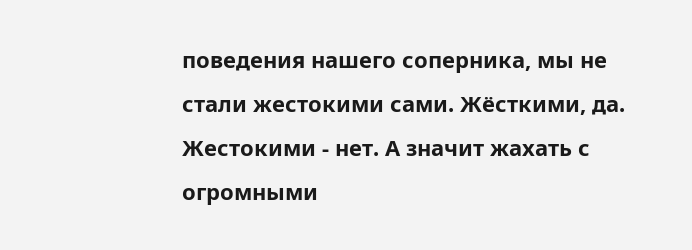поведения нашего соперника, мы не стали жестокими сами. Жёсткими, да. Жестокими - нет. А значит жахать с огромными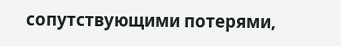сопутствующими потерями,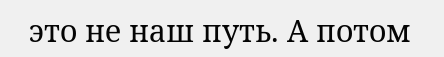это не наш путь. А потом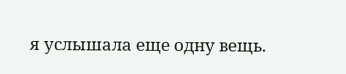я услышала еще одну вещь.